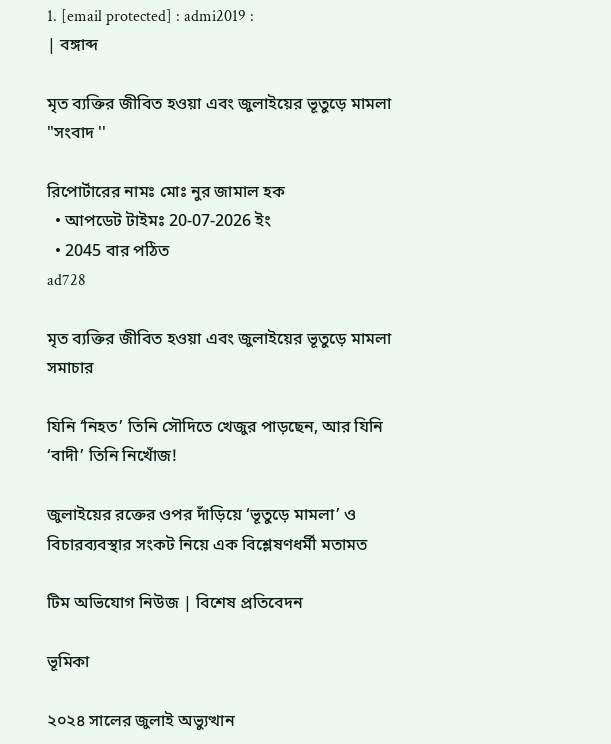1. [email protected] : admi2019 :
| বঙ্গাব্দ

মৃত ব্যক্তির জীবিত হওয়া এবং জুলাইয়ের ভূতুড়ে মামলা "সংবাদ ''

রিপোর্টারের নামঃ মোঃ নুর জামাল হক
  • আপডেট টাইমঃ 20-07-2026 ইং
  • 2045 বার পঠিত
ad728

মৃত ব্যক্তির জীবিত হওয়া এবং জুলাইয়ের ভূতুড়ে মামলা সমাচার

যিনি ‘নিহত’ তিনি সৌদিতে খেজুর পাড়ছেন, আর যিনি ‘বাদী’ তিনি নিখোঁজ!

জুলাইয়ের রক্তের ওপর দাঁড়িয়ে ‘ভূতুড়ে মামলা’ ও বিচারব্যবস্থার সংকট নিয়ে এক বিশ্লেষণধর্মী মতামত

টিম অভিযোগ নিউজ | বিশেষ প্রতিবেদন

ভূমিকা

২০২৪ সালের জুলাই অভ্যুত্থান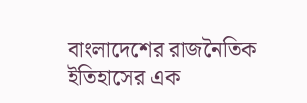বাংলাদেশের রাজনৈতিক ইতিহাসের এক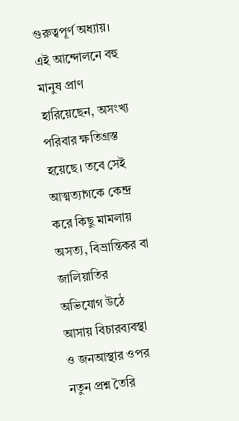গুরুত্বপূর্ণ অধ্যায়। এই আন্দোলনে বহু মানুষ প্রাণ হারিয়েছেন, অসংখ্য পরিবার ক্ষতিগ্রস্ত হয়েছে। তবে সেই আত্মত্যাগকে কেন্দ্র করে কিছু মামলায় অসত্য, বিভ্রান্তিকর বা জালিয়াতির অভিযোগ উঠে আসায় বিচারব্যবস্থা ও জনআস্থার ওপর নতুন প্রশ্ন তৈরি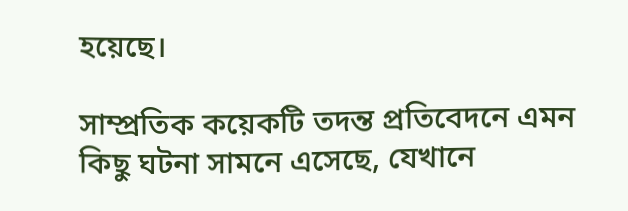হয়েছে।

সাম্প্রতিক কয়েকটি তদন্ত প্রতিবেদনে এমন কিছু ঘটনা সামনে এসেছে, যেখানে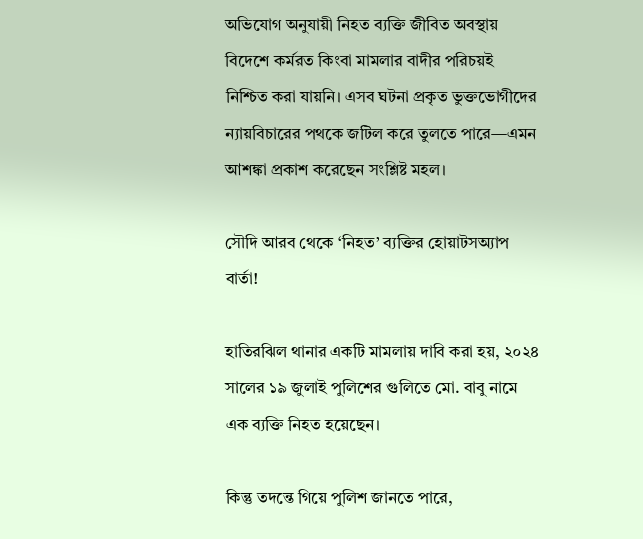অভিযোগ অনুযায়ী নিহত ব্যক্তি জীবিত অবস্থায় বিদেশে কর্মরত কিংবা মামলার বাদীর পরিচয়ই নিশ্চিত করা যায়নি। এসব ঘটনা প্রকৃত ভুক্তভোগীদের ন্যায়বিচারের পথকে জটিল করে তুলতে পারে—এমন আশঙ্কা প্রকাশ করেছেন সংশ্লিষ্ট মহল।

সৌদি আরব থেকে ‘নিহত’ ব্যক্তির হোয়াটসঅ্যাপ বার্তা!

হাতিরঝিল থানার একটি মামলায় দাবি করা হয়, ২০২৪ সালের ১৯ জুলাই পুলিশের গুলিতে মো. বাবু নামে এক ব্যক্তি নিহত হয়েছেন।

কিন্তু তদন্তে গিয়ে পুলিশ জানতে পারে,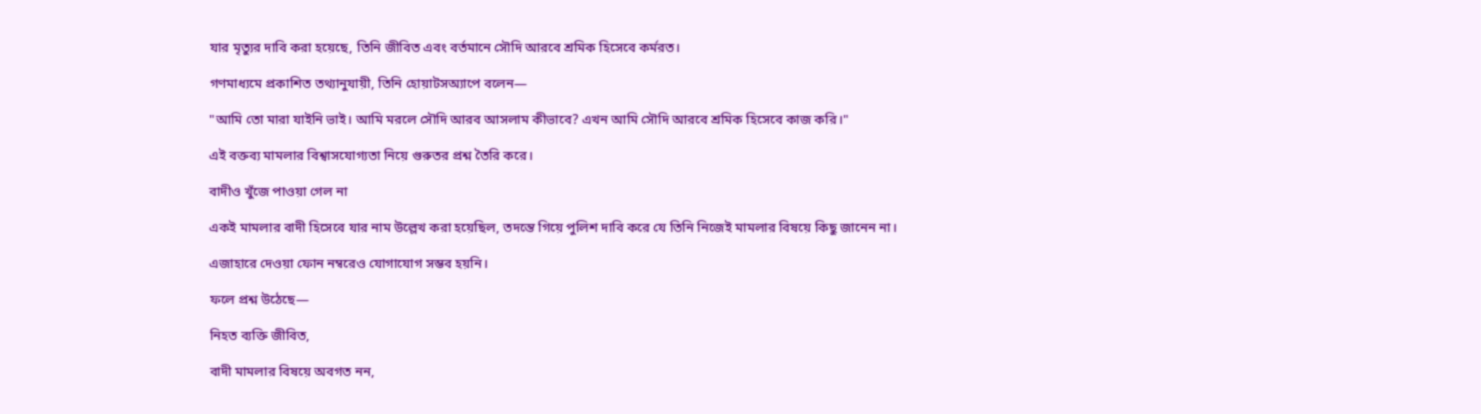যার মৃত্যুর দাবি করা হয়েছে, তিনি জীবিত এবং বর্তমানে সৌদি আরবে শ্রমিক হিসেবে কর্মরত।

গণমাধ্যমে প্রকাশিত তথ্যানুযায়ী, তিনি হোয়াটসঅ্যাপে বলেন—

"আমি তো মারা যাইনি ভাই। আমি মরলে সৌদি আরব আসলাম কীভাবে? এখন আমি সৌদি আরবে শ্রমিক হিসেবে কাজ করি।"

এই বক্তব্য মামলার বিশ্বাসযোগ্যতা নিয়ে গুরুতর প্রশ্ন তৈরি করে।

বাদীও খুঁজে পাওয়া গেল না

একই মামলার বাদী হিসেবে যার নাম উল্লেখ করা হয়েছিল, তদন্তে গিয়ে পুলিশ দাবি করে যে তিনি নিজেই মামলার বিষয়ে কিছু জানেন না।

এজাহারে দেওয়া ফোন নম্বরেও যোগাযোগ সম্ভব হয়নি।

ফলে প্রশ্ন উঠেছে—

নিহত ব্যক্তি জীবিত,

বাদী মামলার বিষয়ে অবগত নন,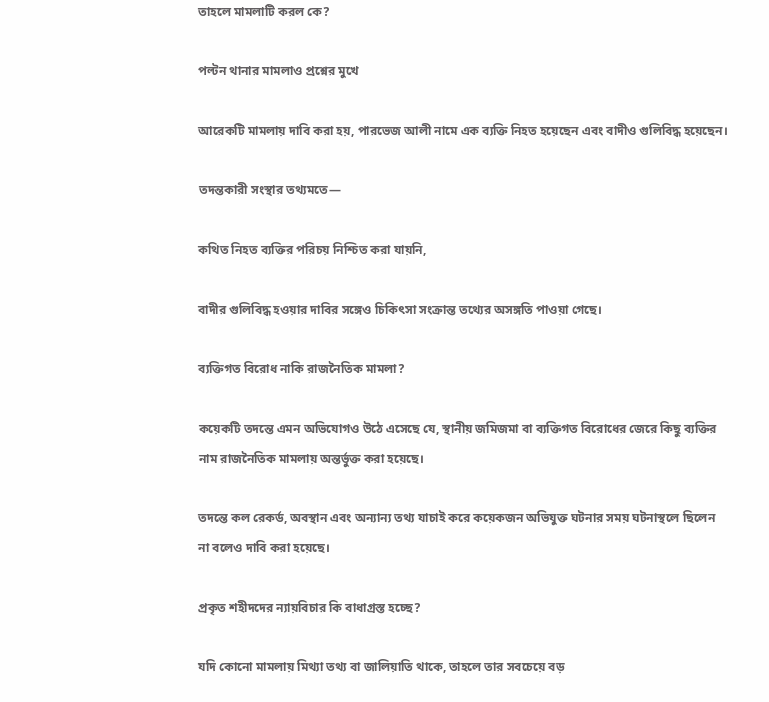তাহলে মামলাটি করল কে?

পল্টন থানার মামলাও প্রশ্নের মুখে

আরেকটি মামলায় দাবি করা হয়, পারভেজ আলী নামে এক ব্যক্তি নিহত হয়েছেন এবং বাদীও গুলিবিদ্ধ হয়েছেন।

তদন্তকারী সংস্থার তথ্যমতে—

কথিত নিহত ব্যক্তির পরিচয় নিশ্চিত করা যায়নি,

বাদীর গুলিবিদ্ধ হওয়ার দাবির সঙ্গেও চিকিৎসা সংক্রান্ত তথ্যের অসঙ্গতি পাওয়া গেছে।

ব্যক্তিগত বিরোধ নাকি রাজনৈতিক মামলা?

কয়েকটি তদন্তে এমন অভিযোগও উঠে এসেছে যে, স্থানীয় জমিজমা বা ব্যক্তিগত বিরোধের জেরে কিছু ব্যক্তির নাম রাজনৈতিক মামলায় অন্তর্ভুক্ত করা হয়েছে।

তদন্তে কল রেকর্ড, অবস্থান এবং অন্যান্য তথ্য যাচাই করে কয়েকজন অভিযুক্ত ঘটনার সময় ঘটনাস্থলে ছিলেন না বলেও দাবি করা হয়েছে।

প্রকৃত শহীদদের ন্যায়বিচার কি বাধাগ্রস্ত হচ্ছে?

যদি কোনো মামলায় মিথ্যা তথ্য বা জালিয়াতি থাকে, তাহলে তার সবচেয়ে বড়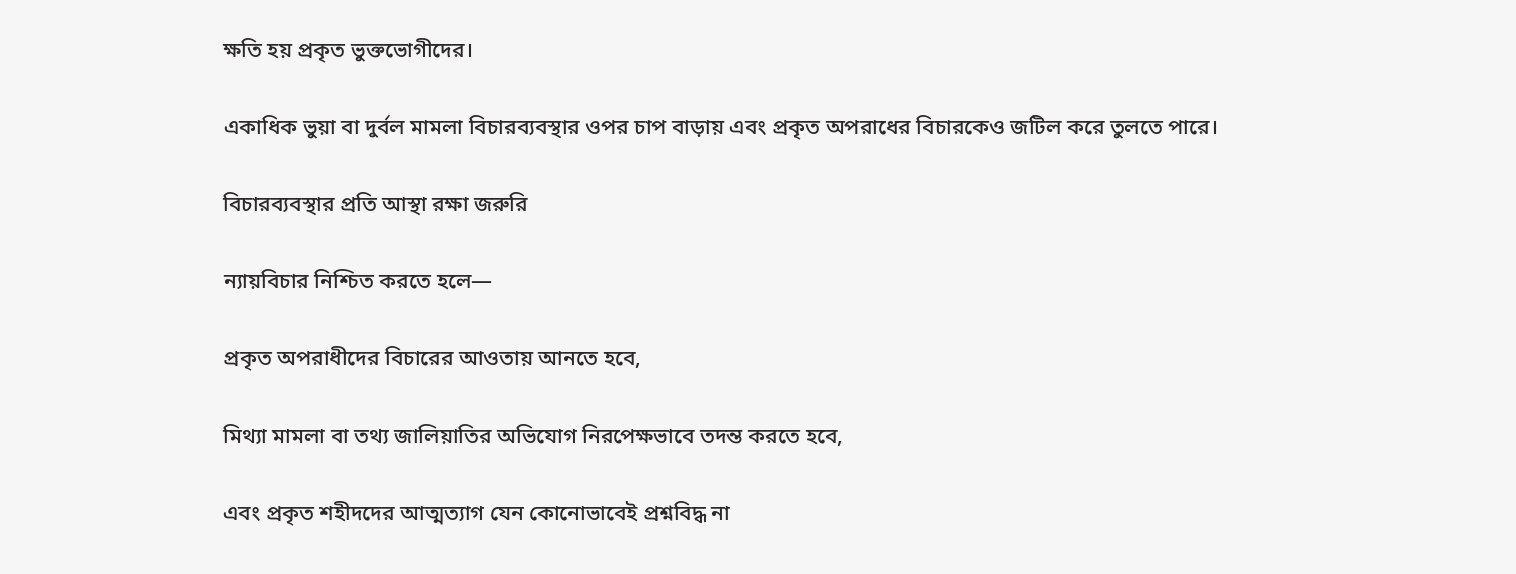ক্ষতি হয় প্রকৃত ভুক্তভোগীদের।

একাধিক ভুয়া বা দুর্বল মামলা বিচারব্যবস্থার ওপর চাপ বাড়ায় এবং প্রকৃত অপরাধের বিচারকেও জটিল করে তুলতে পারে।

বিচারব্যবস্থার প্রতি আস্থা রক্ষা জরুরি

ন্যায়বিচার নিশ্চিত করতে হলে—

প্রকৃত অপরাধীদের বিচারের আওতায় আনতে হবে,

মিথ্যা মামলা বা তথ্য জালিয়াতির অভিযোগ নিরপেক্ষভাবে তদন্ত করতে হবে,

এবং প্রকৃত শহীদদের আত্মত্যাগ যেন কোনোভাবেই প্রশ্নবিদ্ধ না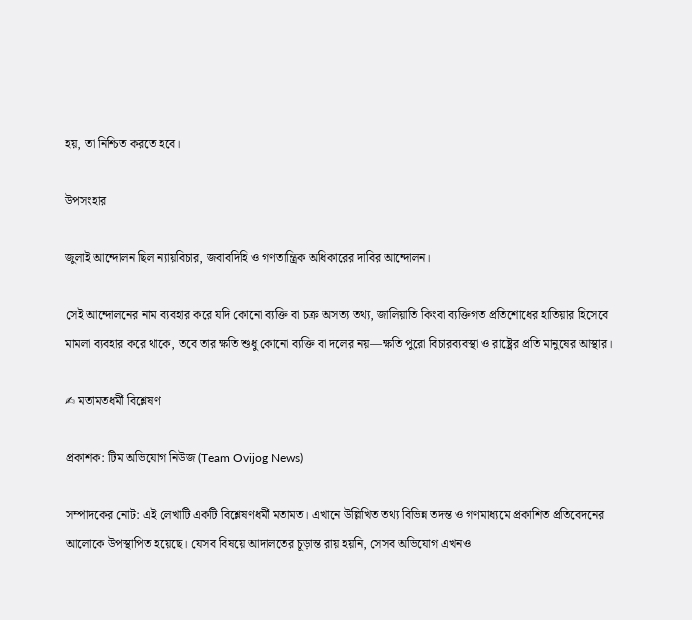হয়, তা নিশ্চিত করতে হবে।

উপসংহার

জুলাই আন্দোলন ছিল ন্যায়বিচার, জবাবদিহি ও গণতান্ত্রিক অধিকারের দাবির আন্দোলন।

সেই আন্দোলনের নাম ব্যবহার করে যদি কোনো ব্যক্তি বা চক্র অসত্য তথ্য, জালিয়াতি কিংবা ব্যক্তিগত প্রতিশোধের হাতিয়ার হিসেবে মামলা ব্যবহার করে থাকে, তবে তার ক্ষতি শুধু কোনো ব্যক্তি বা দলের নয়—ক্ষতি পুরো বিচারব্যবস্থা ও রাষ্ট্রের প্রতি মানুষের আস্থার।

✍ মতামতধর্মী বিশ্লেষণ

প্রকাশক: টিম অভিযোগ নিউজ (Team Ovijog News)

সম্পাদকের নোট: এই লেখাটি একটি বিশ্লেষণধর্মী মতামত। এখানে উল্লিখিত তথ্য বিভিন্ন তদন্ত ও গণমাধ্যমে প্রকাশিত প্রতিবেদনের আলোকে উপস্থাপিত হয়েছে। যেসব বিষয়ে আদালতের চূড়ান্ত রায় হয়নি, সেসব অভিযোগ এখনও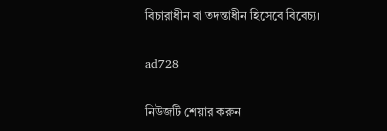বিচারাধীন বা তদন্তাধীন হিসেবে বিবেচ্য।

ad728

নিউজটি শেয়ার করুন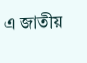এ জাতীয়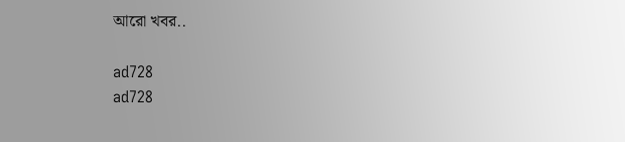আরো খবর..

ad728
ad728